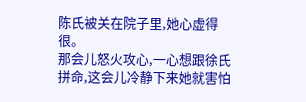陈氏被关在院子里,她心虚得很。
那会儿怒火攻心,一心想跟徐氏拼命,这会儿冷静下来她就害怕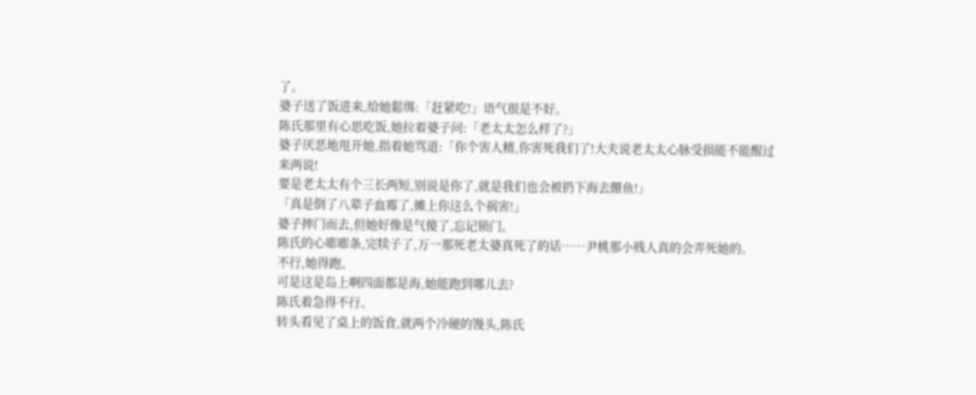了。
婆子送了饭进来,给她鬆绑:「赶紧吃!」语气很是不好。
陈氏那里有心思吃饭,她拉着婆子问:「老太太怎么样了?」
婆子厌恶地甩开她,指着她骂道:「你个害人精,你害死我们了!大夫说老太太心脉受损能不能醒过来两说!
要是老太太有个三长两短,别说是你了,就是我们也会被扔下海去餵鱼!」
「真是倒了八辈子血霉了,摊上你这么个祸害!」
婆子摔门而去,但她好像是气傻了,忘记锁门。
陈氏的心嘭嘭条,完犊子了,万一那死老太婆真死了的话……尹桃那小贱人真的会弄死她的。
不行,她得跑。
可是这是岛上啊四面都是海,她能跑到哪儿去?
陈氏着急得不行。
转头看见了桌上的饭食,就两个冷硬的馒头,陈氏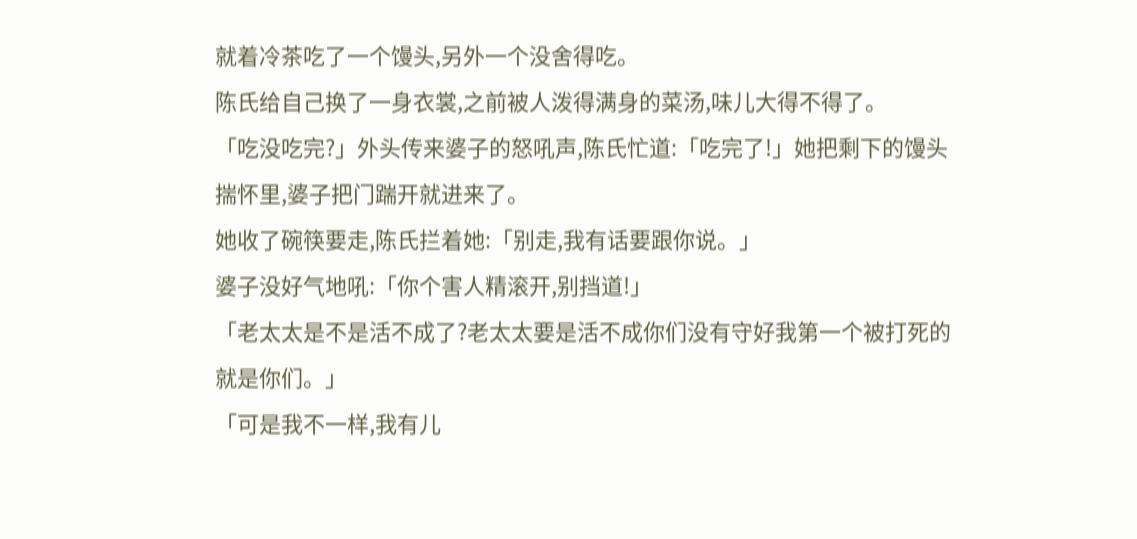就着冷茶吃了一个馒头,另外一个没舍得吃。
陈氏给自己换了一身衣裳,之前被人泼得满身的菜汤,味儿大得不得了。
「吃没吃完?」外头传来婆子的怒吼声,陈氏忙道:「吃完了!」她把剩下的馒头揣怀里,婆子把门踹开就进来了。
她收了碗筷要走,陈氏拦着她:「别走,我有话要跟你说。」
婆子没好气地吼:「你个害人精滚开,别挡道!」
「老太太是不是活不成了?老太太要是活不成你们没有守好我第一个被打死的就是你们。」
「可是我不一样,我有儿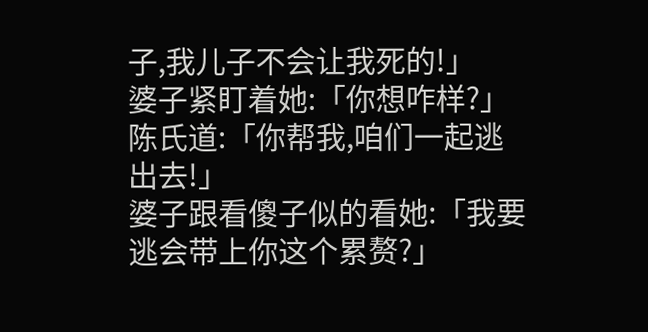子,我儿子不会让我死的!」
婆子紧盯着她:「你想咋样?」
陈氏道:「你帮我,咱们一起逃出去!」
婆子跟看傻子似的看她:「我要逃会带上你这个累赘?」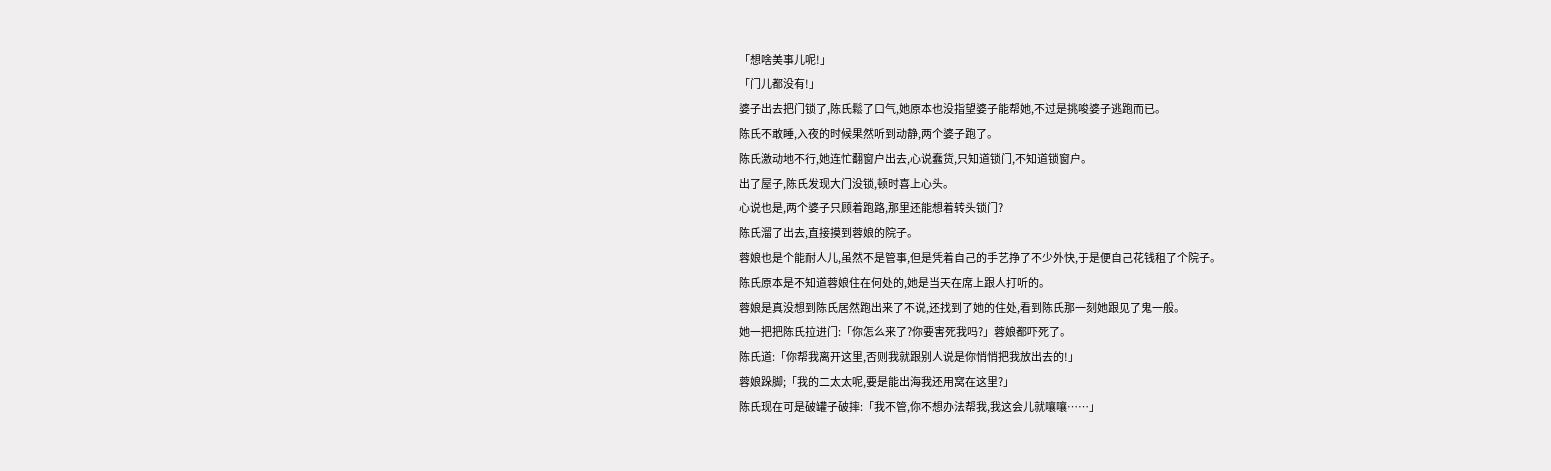「想啥美事儿呢!」
「门儿都没有!」
婆子出去把门锁了,陈氏鬆了口气,她原本也没指望婆子能帮她,不过是挑唆婆子逃跑而已。
陈氏不敢睡,入夜的时候果然听到动静,两个婆子跑了。
陈氏激动地不行,她连忙翻窗户出去,心说蠢货,只知道锁门,不知道锁窗户。
出了屋子,陈氏发现大门没锁,顿时喜上心头。
心说也是,两个婆子只顾着跑路,那里还能想着转头锁门?
陈氏溜了出去,直接摸到蓉娘的院子。
蓉娘也是个能耐人儿,虽然不是管事,但是凭着自己的手艺挣了不少外快,于是便自己花钱租了个院子。
陈氏原本是不知道蓉娘住在何处的,她是当天在席上跟人打听的。
蓉娘是真没想到陈氏居然跑出来了不说,还找到了她的住处,看到陈氏那一刻她跟见了鬼一般。
她一把把陈氏拉进门:「你怎么来了?你要害死我吗?」蓉娘都吓死了。
陈氏道:「你帮我离开这里,否则我就跟别人说是你悄悄把我放出去的!」
蓉娘跺脚;「我的二太太呢,要是能出海我还用窝在这里?」
陈氏现在可是破罐子破摔:「我不管,你不想办法帮我,我这会儿就嚷嚷……」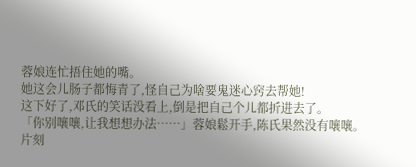蓉娘连忙捂住她的嘴。
她这会儿肠子都悔青了,怪自己为啥要鬼迷心窍去帮她!
这下好了,邓氏的笑话没看上,倒是把自己个儿都折进去了。
「你别嚷嚷,让我想想办法……」蓉娘鬆开手,陈氏果然没有嚷嚷。
片刻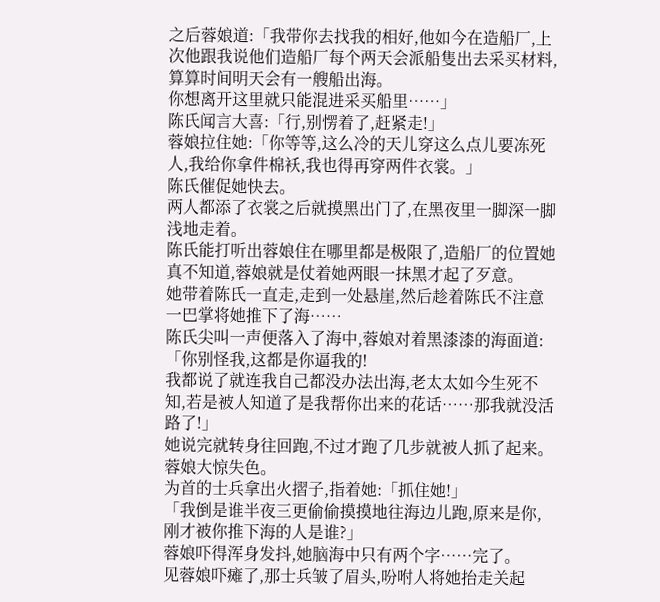之后蓉娘道:「我带你去找我的相好,他如今在造船厂,上次他跟我说他们造船厂每个两天会派船隻出去采买材料,算算时间明天会有一艘船出海。
你想离开这里就只能混进采买船里……」
陈氏闻言大喜:「行,别愣着了,赶紧走!」
蓉娘拉住她:「你等等,这么冷的天儿穿这么点儿要冻死人,我给你拿件棉袄,我也得再穿两件衣裳。」
陈氏催促她快去。
两人都添了衣裳之后就摸黑出门了,在黑夜里一脚深一脚浅地走着。
陈氏能打听出蓉娘住在哪里都是极限了,造船厂的位置她真不知道,蓉娘就是仗着她两眼一抹黑才起了歹意。
她带着陈氏一直走,走到一处悬崖,然后趁着陈氏不注意一巴掌将她推下了海……
陈氏尖叫一声便落入了海中,蓉娘对着黑漆漆的海面道:「你别怪我,这都是你逼我的!
我都说了就连我自己都没办法出海,老太太如今生死不知,若是被人知道了是我帮你出来的花话……那我就没活路了!」
她说完就转身往回跑,不过才跑了几步就被人抓了起来。
蓉娘大惊失色。
为首的士兵拿出火摺子,指着她:「抓住她!」
「我倒是谁半夜三更偷偷摸摸地往海边儿跑,原来是你,刚才被你推下海的人是谁?」
蓉娘吓得浑身发抖,她脑海中只有两个字……完了。
见蓉娘吓瘫了,那士兵皱了眉头,吩咐人将她抬走关起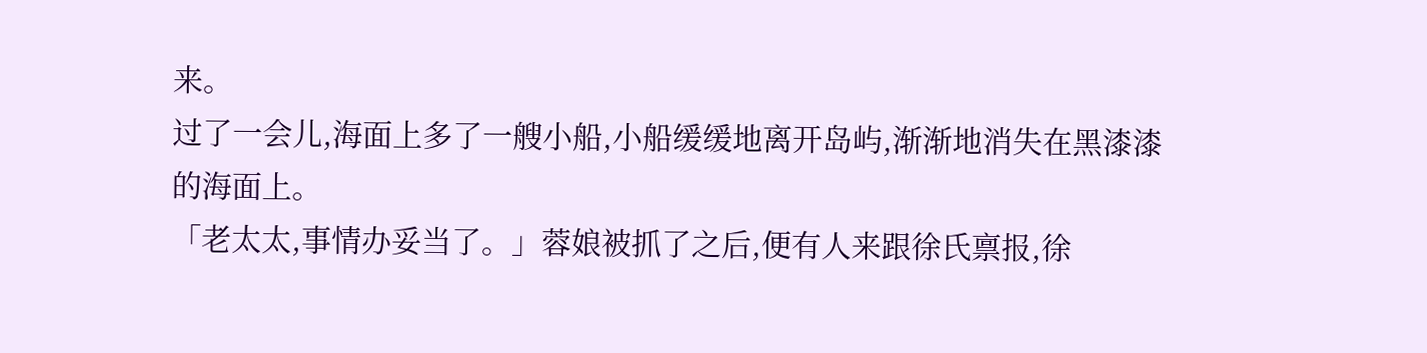来。
过了一会儿,海面上多了一艘小船,小船缓缓地离开岛屿,渐渐地消失在黑漆漆的海面上。
「老太太,事情办妥当了。」蓉娘被抓了之后,便有人来跟徐氏禀报,徐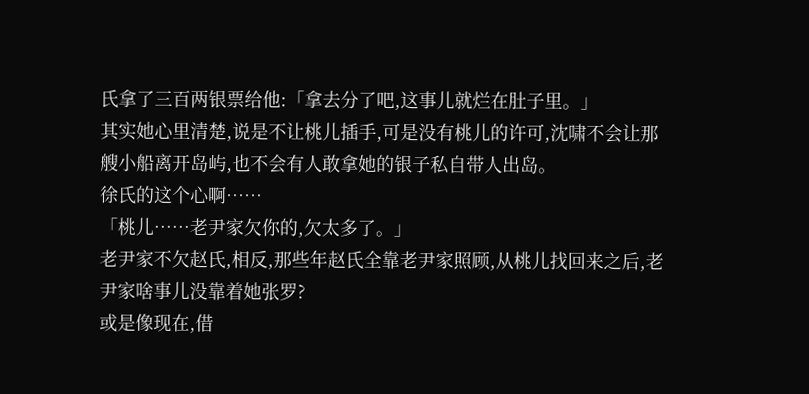氏拿了三百两银票给他:「拿去分了吧,这事儿就烂在肚子里。」
其实她心里清楚,说是不让桃儿插手,可是没有桃儿的许可,沈啸不会让那艘小船离开岛屿,也不会有人敢拿她的银子私自带人出岛。
徐氏的这个心啊……
「桃儿……老尹家欠你的,欠太多了。」
老尹家不欠赵氏,相反,那些年赵氏全靠老尹家照顾,从桃儿找回来之后,老尹家啥事儿没靠着她张罗?
或是像现在,借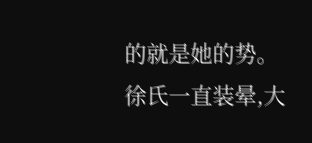的就是她的势。
徐氏一直装晕,大